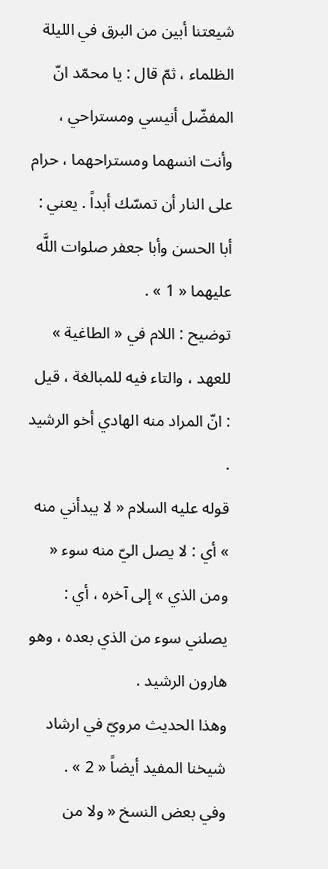شيعتنا أبين من البرق في الليلة الظلماء ، ثمّ قال : يا محمّد انّ المفضّل أنيسي ومستراحي ، وأنت انسهما ومستراحهما ، حرام على النار أن تمسّك أبداً . يعني :
أبا الحسن وأبا جعفر صلوات اللَّه عليهما « 1 » .
توضيح : اللام في « الطاغية » للعهد ، والتاء فيه للمبالغة ، قيل : انّ المراد منه الهادي أخو الرشيد .
قوله عليه السلام « لا يبدأني منه » أي : لا يصل اليّ منه سوء « ومن الذي » إلى آخره ، أي : يصلني سوء من الذي بعده ، وهو هارون الرشيد .
وهذا الحديث مرويّ في ارشاد شيخنا المفيد أيضاً « 2 » .
وفي بعض النسخ « ولا من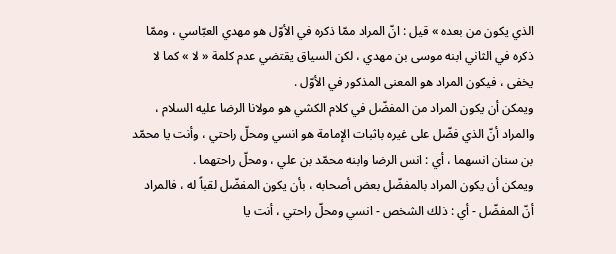الذي يكون من بعده » قيل : انّ المراد ممّا ذكره في الأوّل هو مهدي العبّاسي ، وممّا ذكره في الثاني ابنه موسى بن مهدي ، لكن السياق يقتضي عدم كلمة « لا » كما لا يخفى ، فيكون المراد هو المعنى المذكور في الأوّل .
ويمكن أن يكون المراد من المفضّل في كلام الكشي هو مولانا الرضا عليه السلام ، والمراد أنّ الذي فضّل على غيره باثبات الإمامة هو انسي ومحلّ راحتي ، وأنت يا محمّد بن سنان انسهما ، أي : انس الرضا وابنه محمّد بن علي ، ومحلّ راحتهما .
ويمكن أن يكون المراد بالمفضّل بعض أصحابه ، بأن يكون المفضّل لقباً له ، فالمراد أنّ المفضّل - أي : ذلك الشخص - انسي ومحلّ راحتي ، أنت يا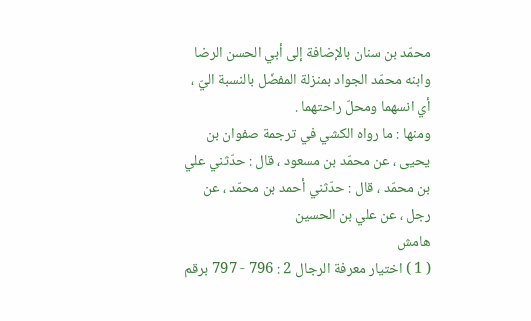محمّد بن سنان بالإضافة إلى أبي الحسن الرضا وابنه محمّد الجواد بمنزلة المفضّل بالنسبة اليّ ، أي انسهما ومحلّ راحتهما .
ومنها : ما رواه الكشي في ترجمة صفوان بن يحيى ، عن محمّد بن مسعود ، قال : حدّثني علي بن محمّد ، قال : حدّثني أحمد بن محمّد ، عن رجل ، عن علي بن الحسين
هامش
( 1 ) اختيار معرفة الرجال 2 : 796 - 797 برقم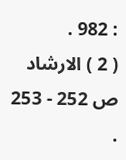: 982 .
( 2 ) الارشاد ص 252 - 253 .